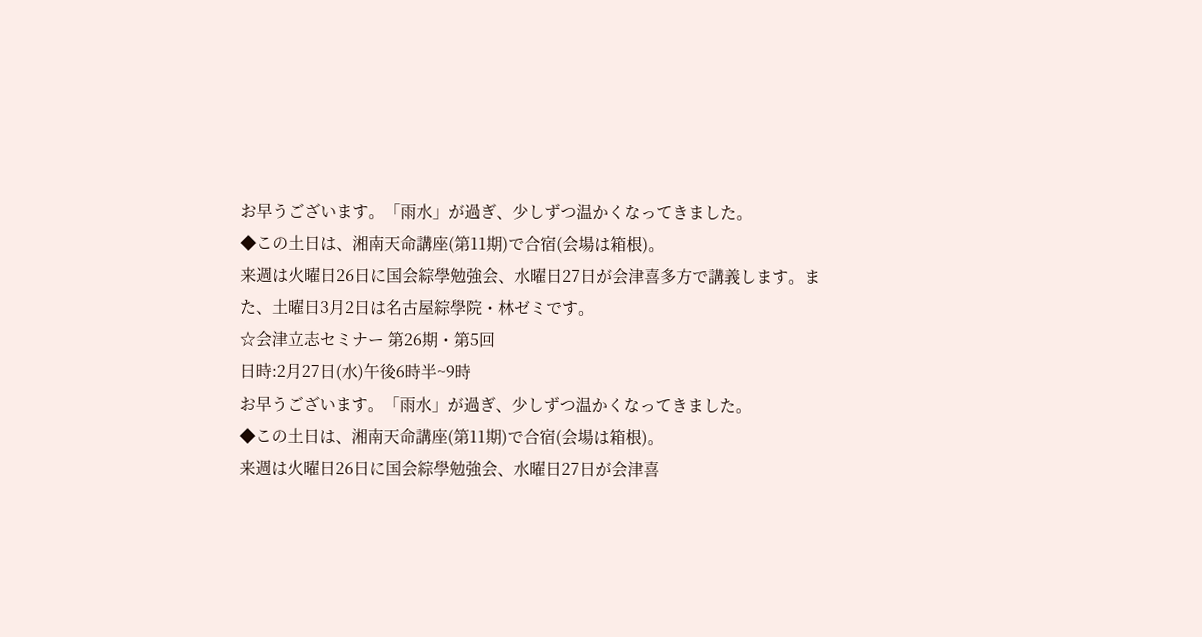お早うございます。「雨水」が過ぎ、少しずつ温かくなってきました。
◆この土日は、湘南天命講座(第11期)で合宿(会場は箱根)。
来週は火曜日26日に国会綜學勉強会、水曜日27日が会津喜多方で講義します。また、土曜日3月2日は名古屋綜學院・林ゼミです。
☆会津立志セミナー 第26期・第5回
日時:2月27日(水)午後6時半~9時
お早うございます。「雨水」が過ぎ、少しずつ温かくなってきました。
◆この土日は、湘南天命講座(第11期)で合宿(会場は箱根)。
来週は火曜日26日に国会綜學勉強会、水曜日27日が会津喜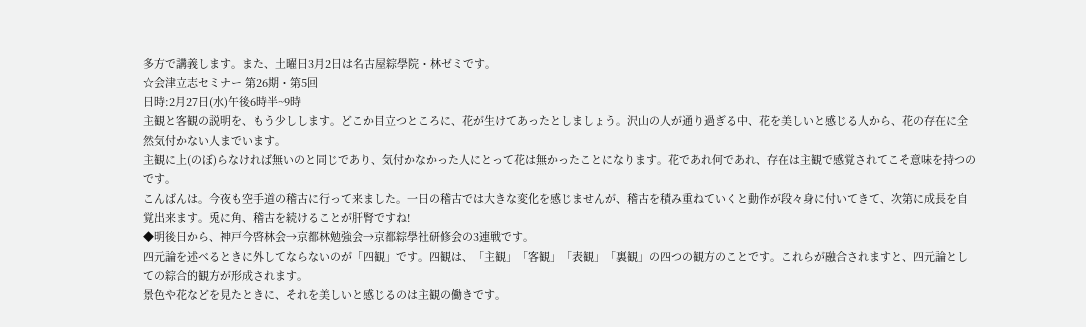多方で講義します。また、土曜日3月2日は名古屋綜學院・林ゼミです。
☆会津立志セミナー 第26期・第5回
日時:2月27日(水)午後6時半~9時
主観と客観の説明を、もう少しします。どこか目立つところに、花が生けてあったとしましょう。沢山の人が通り過ぎる中、花を美しいと感じる人から、花の存在に全然気付かない人までいます。
主観に上(のぼ)らなければ無いのと同じであり、気付かなかった人にとって花は無かったことになります。花であれ何であれ、存在は主観で感覚されてこそ意味を持つのです。
こんばんは。今夜も空手道の稽古に行って来ました。一日の稽古では大きな変化を感じませんが、稽古を積み重ねていくと動作が段々身に付いてきて、次第に成長を自覚出来ます。兎に角、稽古を続けることが肝腎ですね!
◆明後日から、神戸今啓林会→京都林勉強会→京都綜學社研修会の3連戦です。
四元論を述べるときに外してならないのが「四観」です。四観は、「主観」「客観」「表観」「裏観」の四つの観方のことです。これらが融合されますと、四元論としての綜合的観方が形成されます。
景色や花などを見たときに、それを美しいと感じるのは主観の働きです。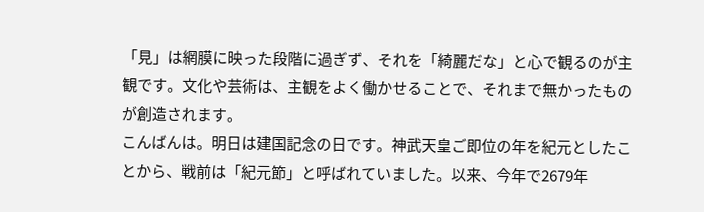「見」は網膜に映った段階に過ぎず、それを「綺麗だな」と心で観るのが主観です。文化や芸術は、主観をよく働かせることで、それまで無かったものが創造されます。
こんばんは。明日は建国記念の日です。神武天皇ご即位の年を紀元としたことから、戦前は「紀元節」と呼ばれていました。以来、今年で2679年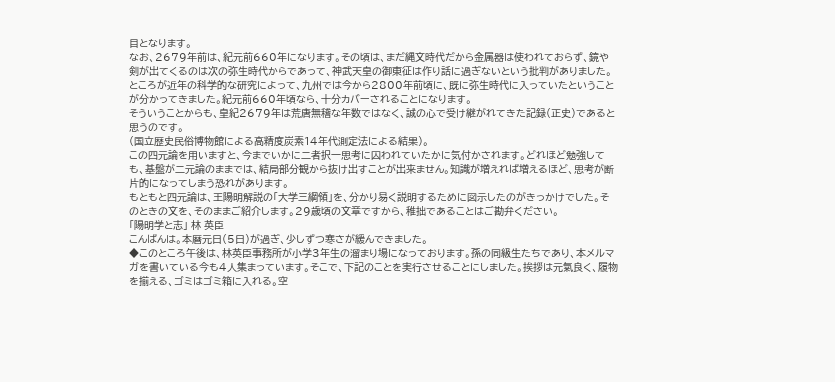目となります。
なお、2679年前は、紀元前660年になります。その頃は、まだ縄文時代だから金属器は使われておらず、鏡や剣が出てくるのは次の弥生時代からであって、神武天皇の御東征は作り話に過ぎないという批判がありました。
ところが近年の科学的な研究によって、九州では今から2800年前頃に、既に弥生時代に入っていたということが分かってきました。紀元前660年頃なら、十分カバーされることになります。
そういうことからも、皇紀2679年は荒唐無稽な年数ではなく、誠の心で受け継がれてきた記録(正史)であると思うのです。
(国立歴史民俗博物館による高精度炭素14年代測定法による結果)。
この四元論を用いますと、今までいかに二者択一思考に囚われていたかに気付かされます。どれほど勉強しても、基盤が二元論のままでは、結局部分観から抜け出すことが出来ません。知識が増えれば増えるほど、思考が断片的になってしまう恐れがあります。
もともと四元論は、王陽明解説の「大学三綱領」を、分かり易く説明するために図示したのがきっかけでした。そのときの文を、そのままご紹介します。29歳頃の文章ですから、稚拙であることはご勘弁ください。
「陽明学と志」 林 英臣
こんばんは。本暦元日(5日)が過ぎ、少しずつ寒さが緩んできました。
◆このところ午後は、林英臣事務所が小学3年生の溜まり場になっております。孫の同級生たちであり、本メルマガを書いている今も4人集まっています。そこで、下記のことを実行させることにしました。挨拶は元氣良く、履物を揃える、ゴミはゴミ箱に入れる。空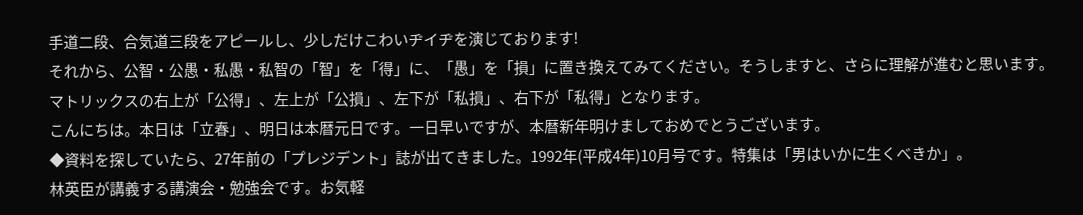手道二段、合気道三段をアピールし、少しだけこわいヂイヂを演じております!
それから、公智・公愚・私愚・私智の「智」を「得」に、「愚」を「損」に置き換えてみてください。そうしますと、さらに理解が進むと思います。
マトリックスの右上が「公得」、左上が「公損」、左下が「私損」、右下が「私得」となります。
こんにちは。本日は「立春」、明日は本暦元日です。一日早いですが、本暦新年明けましておめでとうございます。
◆資料を探していたら、27年前の「プレジデント」誌が出てきました。1992年(平成4年)10月号です。特集は「男はいかに生くべきか」。
林英臣が講義する講演会・勉強会です。お気軽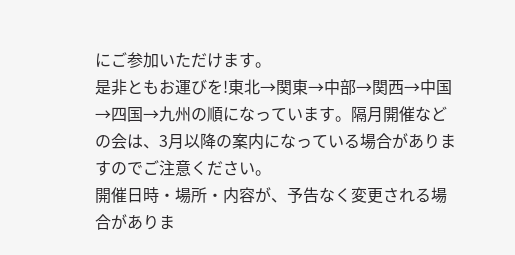にご参加いただけます。
是非ともお運びを!東北→関東→中部→関西→中国→四国→九州の順になっています。隔月開催などの会は、3月以降の案内になっている場合がありますのでご注意ください。
開催日時・場所・内容が、予告なく変更される場合がありま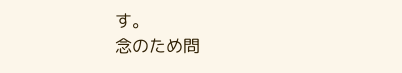す。
念のため問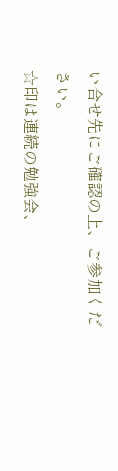い合せ先にご確認の上、ご参加ください。
☆印は連続の勉強会、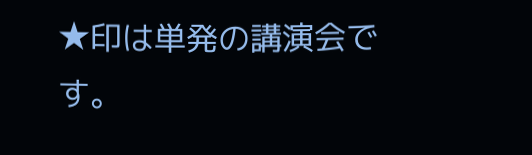★印は単発の講演会です。